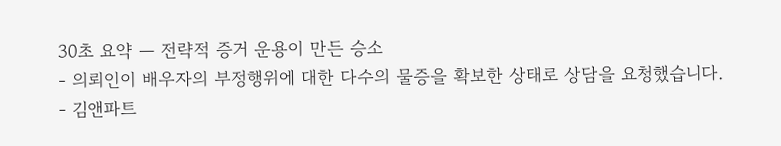30초 요약 — 전략적 증거 운용이 만든 승소
- 의뢰인이 배우자의 부정행위에 대한 다수의 물증을 확보한 상태로 상담을 요청했습니다.
- 김앤파트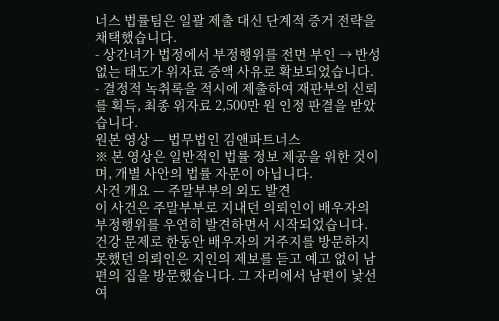너스 법률팀은 일괄 제출 대신 단계적 증거 전략을 채택했습니다.
- 상간녀가 법정에서 부정행위를 전면 부인 → 반성 없는 태도가 위자료 증액 사유로 확보되었습니다.
- 결정적 녹취록을 적시에 제출하여 재판부의 신뢰를 획득, 최종 위자료 2,500만 원 인정 판결을 받았습니다.
원본 영상 — 법무법인 김앤파트너스
※ 본 영상은 일반적인 법률 정보 제공을 위한 것이며, 개별 사안의 법률 자문이 아닙니다.
사건 개요 — 주말부부의 외도 발견
이 사건은 주말부부로 지내던 의뢰인이 배우자의 부정행위를 우연히 발견하면서 시작되었습니다.
건강 문제로 한동안 배우자의 거주지를 방문하지 못했던 의뢰인은 지인의 제보를 듣고 예고 없이 남편의 집을 방문했습니다. 그 자리에서 남편이 낯선 여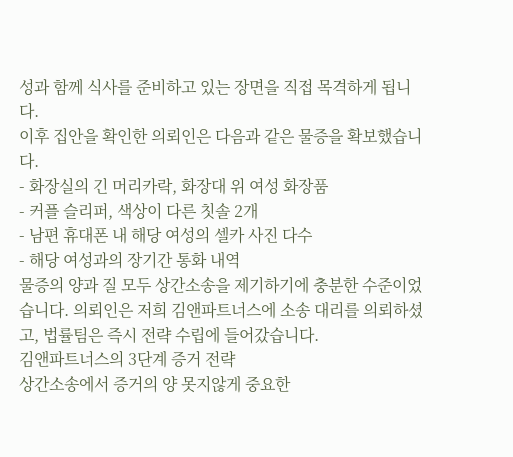성과 함께 식사를 준비하고 있는 장면을 직접 목격하게 됩니다.
이후 집안을 확인한 의뢰인은 다음과 같은 물증을 확보했습니다.
- 화장실의 긴 머리카락, 화장대 위 여성 화장품
- 커플 슬리퍼, 색상이 다른 칫솔 2개
- 남편 휴대폰 내 해당 여성의 셀카 사진 다수
- 해당 여성과의 장기간 통화 내역
물증의 양과 질 모두 상간소송을 제기하기에 충분한 수준이었습니다. 의뢰인은 저희 김앤파트너스에 소송 대리를 의뢰하셨고, 법률팀은 즉시 전략 수립에 들어갔습니다.
김앤파트너스의 3단계 증거 전략
상간소송에서 증거의 양 못지않게 중요한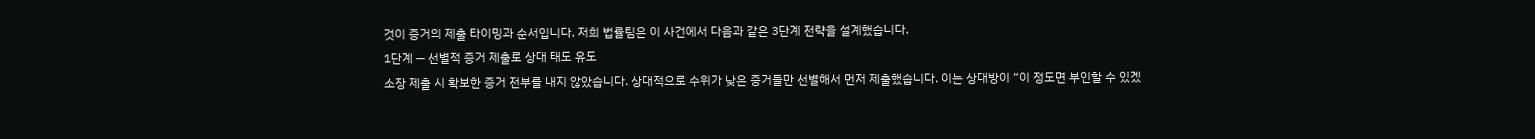것이 증거의 제출 타이밍과 순서입니다. 저희 법률팀은 이 사건에서 다음과 같은 3단계 전략을 설계했습니다.
1단계 — 선별적 증거 제출로 상대 태도 유도
소장 제출 시 확보한 증거 전부를 내지 않았습니다. 상대적으로 수위가 낮은 증거들만 선별해서 먼저 제출했습니다. 이는 상대방이 “이 정도면 부인할 수 있겠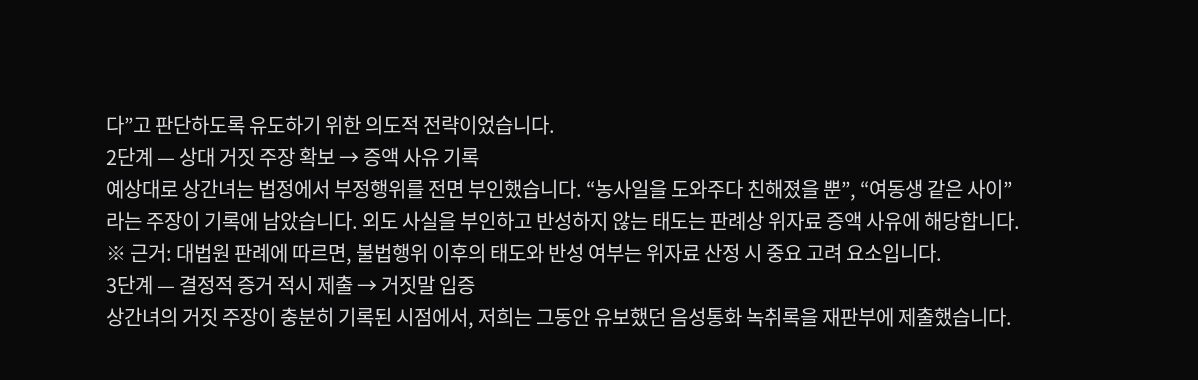다”고 판단하도록 유도하기 위한 의도적 전략이었습니다.
2단계 — 상대 거짓 주장 확보 → 증액 사유 기록
예상대로 상간녀는 법정에서 부정행위를 전면 부인했습니다. “농사일을 도와주다 친해졌을 뿐”, “여동생 같은 사이”라는 주장이 기록에 남았습니다. 외도 사실을 부인하고 반성하지 않는 태도는 판례상 위자료 증액 사유에 해당합니다.
※ 근거: 대법원 판례에 따르면, 불법행위 이후의 태도와 반성 여부는 위자료 산정 시 중요 고려 요소입니다.
3단계 — 결정적 증거 적시 제출 → 거짓말 입증
상간녀의 거짓 주장이 충분히 기록된 시점에서, 저희는 그동안 유보했던 음성통화 녹취록을 재판부에 제출했습니다.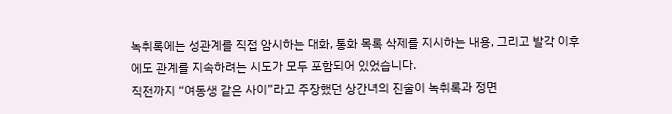녹취록에는 성관계를 직접 암시하는 대화, 통화 목록 삭제를 지시하는 내용, 그리고 발각 이후에도 관계를 지속하려는 시도가 모두 포함되어 있었습니다.
직전까지 “여동생 같은 사이”라고 주장했던 상간녀의 진술이 녹취록과 정면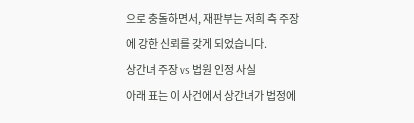으로 충돌하면서, 재판부는 저희 측 주장에 강한 신뢰를 갖게 되었습니다.
상간녀 주장 vs 법원 인정 사실
아래 표는 이 사건에서 상간녀가 법정에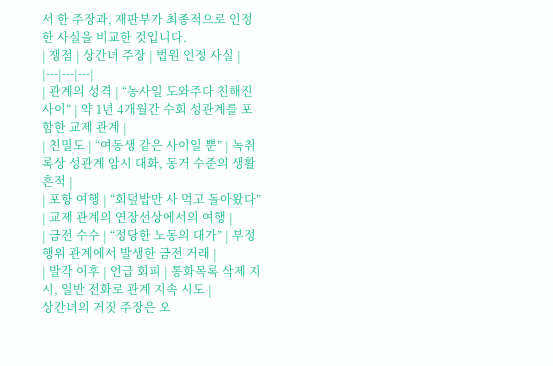서 한 주장과, 재판부가 최종적으로 인정한 사실을 비교한 것입니다.
| 쟁점 | 상간녀 주장 | 법원 인정 사실 |
|---|---|---|
| 관계의 성격 | “농사일 도와주다 친해진 사이” | 약 1년 4개월간 수회 성관계를 포함한 교제 관계 |
| 친밀도 | “여동생 같은 사이일 뿐” | 녹취록상 성관계 암시 대화, 동거 수준의 생활 흔적 |
| 포항 여행 | “회덮밥만 사 먹고 돌아왔다” | 교제 관계의 연장선상에서의 여행 |
| 금전 수수 | “정당한 노동의 대가” | 부정행위 관계에서 발생한 금전 거래 |
| 발각 이후 | 언급 회피 | 통화목록 삭제 지시, 일반 전화로 관계 지속 시도 |
상간녀의 거짓 주장은 오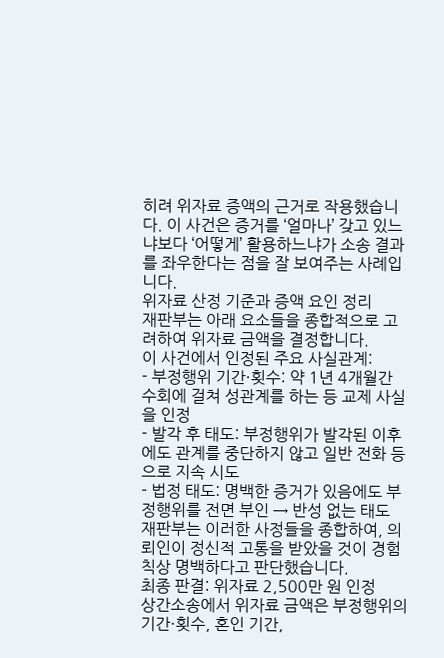히려 위자료 증액의 근거로 작용했습니다. 이 사건은 증거를 ‘얼마나’ 갖고 있느냐보다 ‘어떻게’ 활용하느냐가 소송 결과를 좌우한다는 점을 잘 보여주는 사례입니다.
위자료 산정 기준과 증액 요인 정리
재판부는 아래 요소들을 종합적으로 고려하여 위자료 금액을 결정합니다.
이 사건에서 인정된 주요 사실관계:
- 부정행위 기간·횟수: 약 1년 4개월간 수회에 걸쳐 성관계를 하는 등 교제 사실을 인정
- 발각 후 태도: 부정행위가 발각된 이후에도 관계를 중단하지 않고 일반 전화 등으로 지속 시도
- 법정 태도: 명백한 증거가 있음에도 부정행위를 전면 부인 → 반성 없는 태도
재판부는 이러한 사정들을 종합하여, 의뢰인이 정신적 고통을 받았을 것이 경험칙상 명백하다고 판단했습니다.
최종 판결: 위자료 2,500만 원 인정
상간소송에서 위자료 금액은 부정행위의 기간·횟수, 혼인 기간,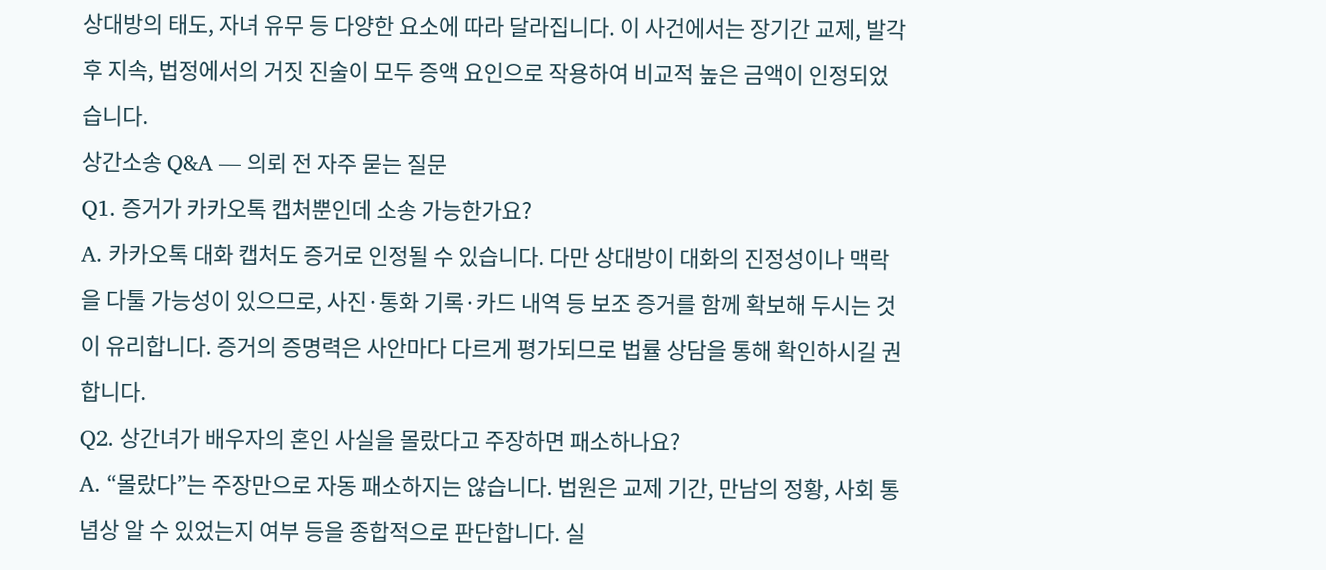상대방의 태도, 자녀 유무 등 다양한 요소에 따라 달라집니다. 이 사건에서는 장기간 교제, 발각 후 지속, 법정에서의 거짓 진술이 모두 증액 요인으로 작용하여 비교적 높은 금액이 인정되었습니다.
상간소송 Q&A — 의뢰 전 자주 묻는 질문
Q1. 증거가 카카오톡 캡처뿐인데 소송 가능한가요?
A. 카카오톡 대화 캡처도 증거로 인정될 수 있습니다. 다만 상대방이 대화의 진정성이나 맥락을 다툴 가능성이 있으므로, 사진·통화 기록·카드 내역 등 보조 증거를 함께 확보해 두시는 것이 유리합니다. 증거의 증명력은 사안마다 다르게 평가되므로 법률 상담을 통해 확인하시길 권합니다.
Q2. 상간녀가 배우자의 혼인 사실을 몰랐다고 주장하면 패소하나요?
A. “몰랐다”는 주장만으로 자동 패소하지는 않습니다. 법원은 교제 기간, 만남의 정황, 사회 통념상 알 수 있었는지 여부 등을 종합적으로 판단합니다. 실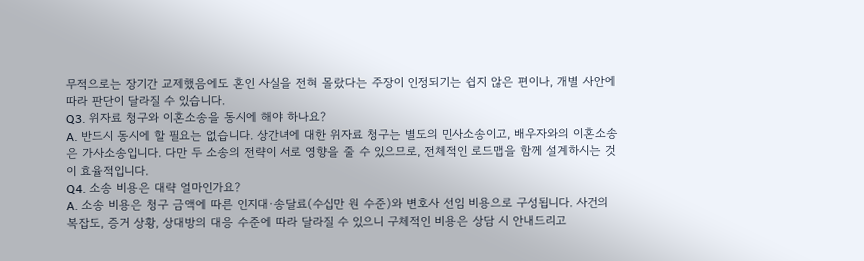무적으로는 장기간 교제했음에도 혼인 사실을 전혀 몰랐다는 주장이 인정되기는 쉽지 않은 편이나, 개별 사안에 따라 판단이 달라질 수 있습니다.
Q3. 위자료 청구와 이혼소송을 동시에 해야 하나요?
A. 반드시 동시에 할 필요는 없습니다. 상간녀에 대한 위자료 청구는 별도의 민사소송이고, 배우자와의 이혼소송은 가사소송입니다. 다만 두 소송의 전략이 서로 영향을 줄 수 있으므로, 전체적인 로드맵을 함께 설계하시는 것이 효율적입니다.
Q4. 소송 비용은 대략 얼마인가요?
A. 소송 비용은 청구 금액에 따른 인지대·송달료(수십만 원 수준)와 변호사 선임 비용으로 구성됩니다. 사건의 복잡도, 증거 상황, 상대방의 대응 수준에 따라 달라질 수 있으니 구체적인 비용은 상담 시 안내드리고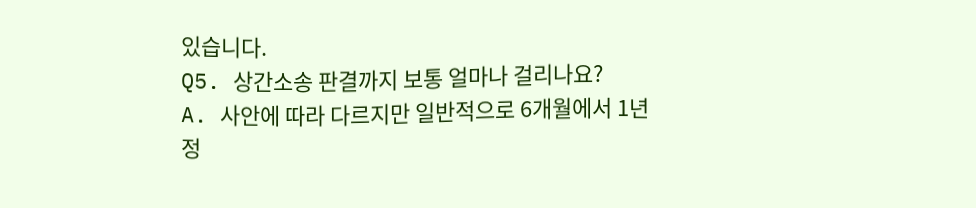있습니다.
Q5. 상간소송 판결까지 보통 얼마나 걸리나요?
A. 사안에 따라 다르지만 일반적으로 6개월에서 1년 정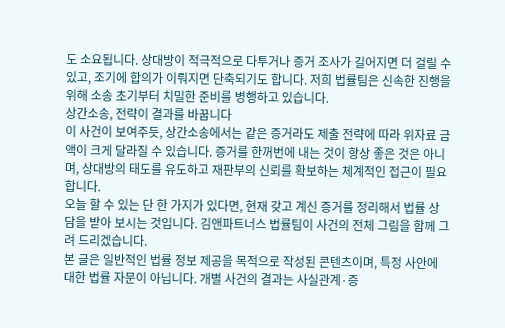도 소요됩니다. 상대방이 적극적으로 다투거나 증거 조사가 길어지면 더 걸릴 수 있고, 조기에 합의가 이뤄지면 단축되기도 합니다. 저희 법률팀은 신속한 진행을 위해 소송 초기부터 치밀한 준비를 병행하고 있습니다.
상간소송, 전략이 결과를 바꿉니다
이 사건이 보여주듯, 상간소송에서는 같은 증거라도 제출 전략에 따라 위자료 금액이 크게 달라질 수 있습니다. 증거를 한꺼번에 내는 것이 항상 좋은 것은 아니며, 상대방의 태도를 유도하고 재판부의 신뢰를 확보하는 체계적인 접근이 필요합니다.
오늘 할 수 있는 단 한 가지가 있다면, 현재 갖고 계신 증거를 정리해서 법률 상담을 받아 보시는 것입니다. 김앤파트너스 법률팀이 사건의 전체 그림을 함께 그려 드리겠습니다.
본 글은 일반적인 법률 정보 제공을 목적으로 작성된 콘텐츠이며, 특정 사안에 대한 법률 자문이 아닙니다. 개별 사건의 결과는 사실관계·증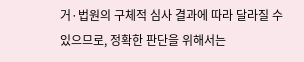거·법원의 구체적 심사 결과에 따라 달라질 수 있으므로, 정확한 판단을 위해서는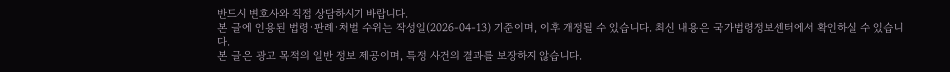반드시 변호사와 직접 상담하시기 바랍니다.
본 글에 인용된 법령·판례·처벌 수위는 작성일(2026-04-13) 기준이며, 이후 개정될 수 있습니다. 최신 내용은 국가법령정보센터에서 확인하실 수 있습니다.
본 글은 광고 목적의 일반 정보 제공이며, 특정 사건의 결과를 보장하지 않습니다.